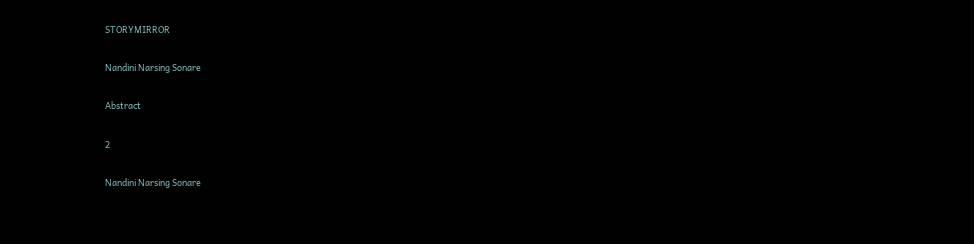STORYMIRROR

Nandini Narsing Sonare

Abstract

2

Nandini Narsing Sonare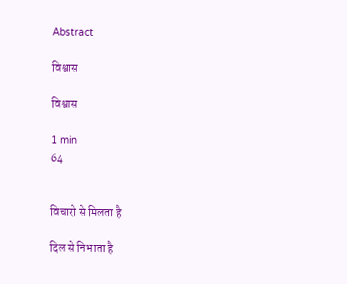Abstract

विश्वास

विश्वास

1 min
64


विचारो से मिलता है

दिल से निभाता है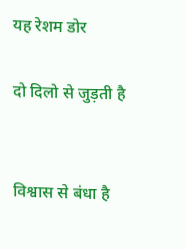यह रेशम डोर

दो दिलो से जुड़ती है


विश्वास से बंधा है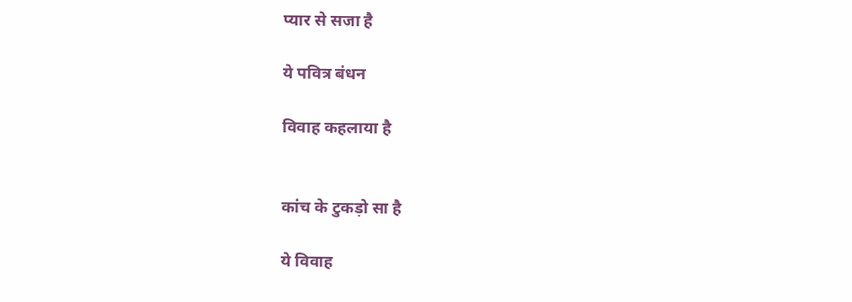प्यार से सजा है

ये पवित्र बंधन

विवाह कहलाया है


कांच के टुकड़ो सा है

ये विवाह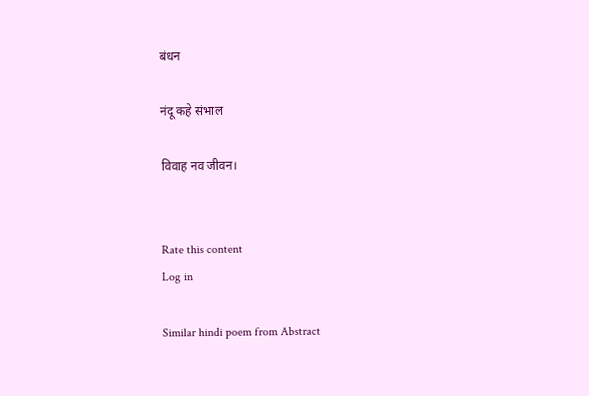बंधन

नंदू कहे संभाल

विवाह नव जीवन।


Rate this content
Log in

Similar hindi poem from Abstract